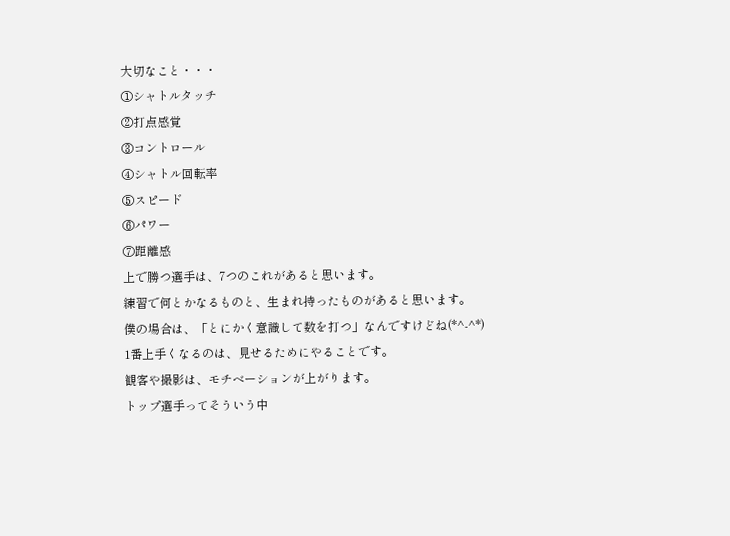大切なこと・・・
①シャトルタッチ
②打点感覚
③コントロール
④シャトル回転率
⑤スピード
⑥パワー
⑦距離感
上で勝つ選手は、7つのこれがあると思います。
練習で何とかなるものと、生まれ持ったものがあると思います。
僕の場合は、「とにかく意識して数を打つ」なんですけどね(*^-^*)
1番上手くなるのは、見せるためにやることです。
観客や撮影は、モチベーションが上がります。
トップ選手ってそういう中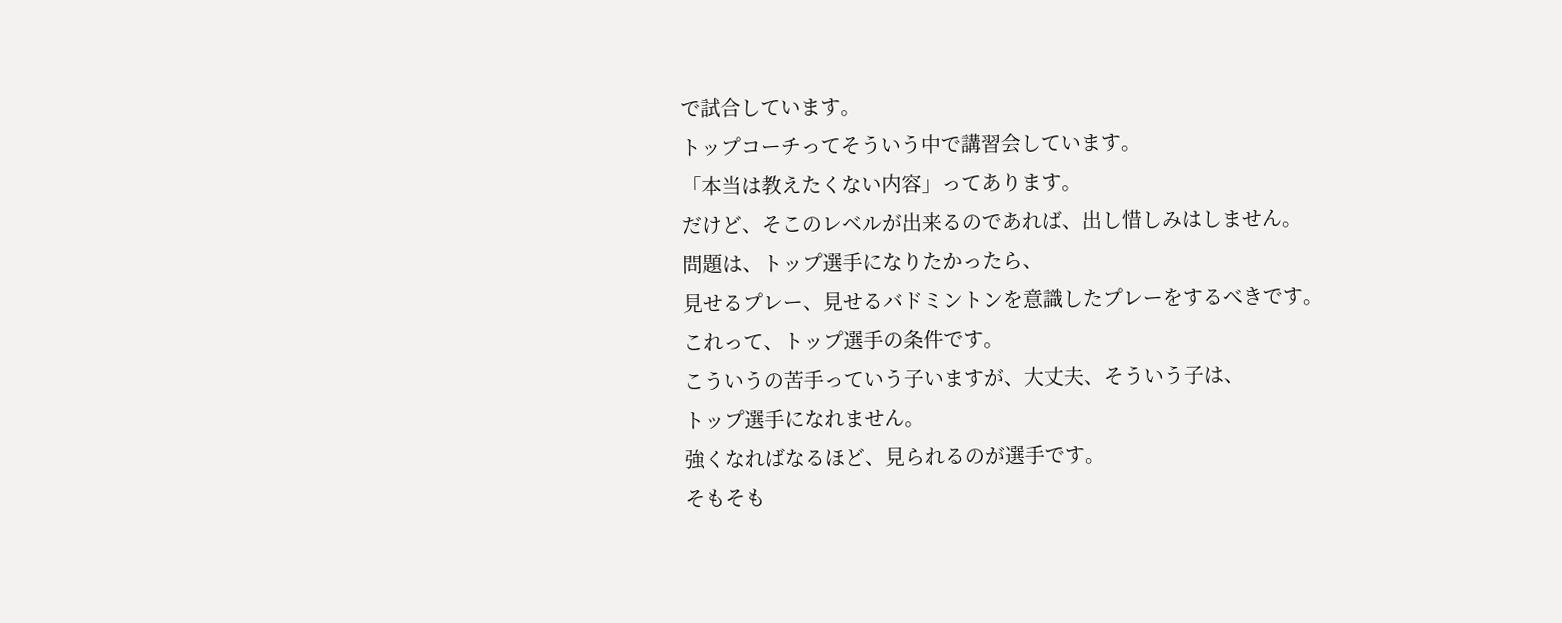で試合しています。
トップコーチってそういう中で講習会しています。
「本当は教えたくない内容」ってあります。
だけど、そこのレベルが出来るのであれば、出し惜しみはしません。
問題は、トップ選手になりたかったら、
見せるプレー、見せるバドミントンを意識したプレーをするべきです。
これって、トップ選手の条件です。
こういうの苦手っていう子いますが、大丈夫、そういう子は、
トップ選手になれません。
強くなればなるほど、見られるのが選手です。
そもそも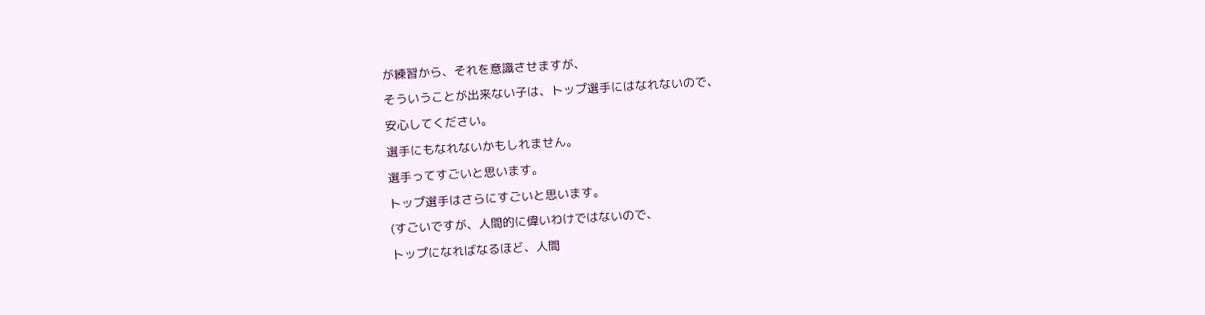が練習から、それを意識させますが、
そういうことが出来ない子は、トップ選手にはなれないので、
安心してください。
選手にもなれないかもしれません。
選手ってすごいと思います。
トップ選手はさらにすごいと思います。
(すごいですが、人間的に偉いわけではないので、
トップになればなるほど、人間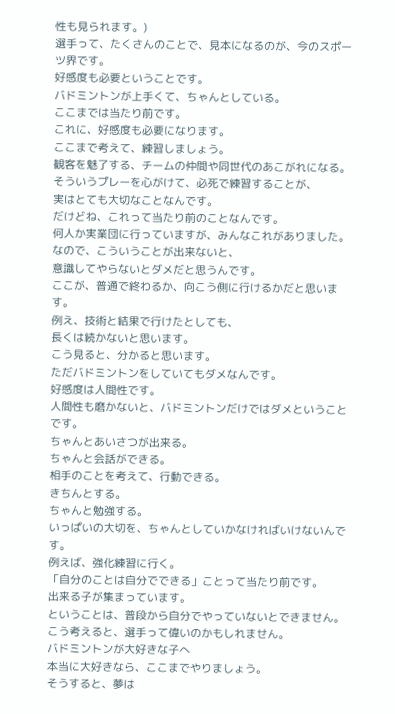性も見られます。)
選手って、たくさんのことで、見本になるのが、今のスポーツ界です。
好感度も必要ということです。
バドミントンが上手くて、ちゃんとしている。
ここまでは当たり前です。
これに、好感度も必要になります。
ここまで考えて、練習しましょう。
観客を魅了する、チームの仲間や同世代のあこがれになる。
そういうプレーを心がけて、必死で練習することが、
実はとても大切なことなんです。
だけどね、これって当たり前のことなんです。
何人か実業団に行っていますが、みんなこれがありました。
なので、こういうことが出来ないと、
意識してやらないとダメだと思うんです。
ここが、普通で終わるか、向こう側に行けるかだと思います。
例え、技術と結果で行けたとしても、
長くは続かないと思います。
こう見ると、分かると思います。
ただバドミントンをしていてもダメなんです。
好感度は人間性です。
人間性も磨かないと、バドミントンだけではダメということです。
ちゃんとあいさつが出来る。
ちゃんと会話ができる。
相手のことを考えて、行動できる。
きちんとする。
ちゃんと勉強する。
いっぱいの大切を、ちゃんとしていかなければいけないんです。
例えば、強化練習に行く。
「自分のことは自分でできる」ことって当たり前です。
出来る子が集まっています。
ということは、普段から自分でやっていないとできません。
こう考えると、選手って偉いのかもしれません。
バドミントンが大好きな子へ
本当に大好きなら、ここまでやりましょう。
そうすると、夢は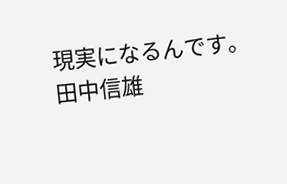現実になるんです。
田中信雄